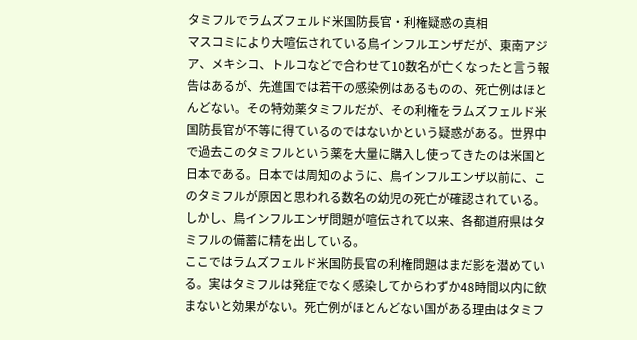タミフルでラムズフェルド米国防長官・利権疑惑の真相
マスコミにより大喧伝されている鳥インフルエンザだが、東南アジア、メキシコ、トルコなどで合わせて10数名が亡くなったと言う報告はあるが、先進国では若干の感染例はあるものの、死亡例はほとんどない。その特効薬タミフルだが、その利権をラムズフェルド米国防長官が不等に得ているのではないかという疑惑がある。世界中で過去このタミフルという薬を大量に購入し使ってきたのは米国と日本である。日本では周知のように、鳥インフルエンザ以前に、このタミフルが原因と思われる数名の幼児の死亡が確認されている。しかし、鳥インフルエンザ問題が喧伝されて以来、各都道府県はタミフルの備蓄に精を出している。
ここではラムズフェルド米国防長官の利権問題はまだ影を潜めている。実はタミフルは発症でなく感染してからわずか48時間以内に飲まないと効果がない。死亡例がほとんどない国がある理由はタミフ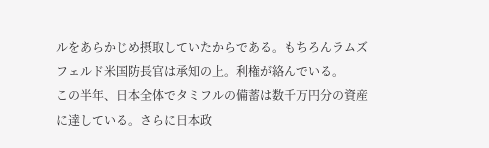ルをあらかじめ摂取していたからである。もちろんラムズフェルド米国防長官は承知の上。利権が絡んでいる。
この半年、日本全体でタミフルの備蓄は数千万円分の資産に達している。さらに日本政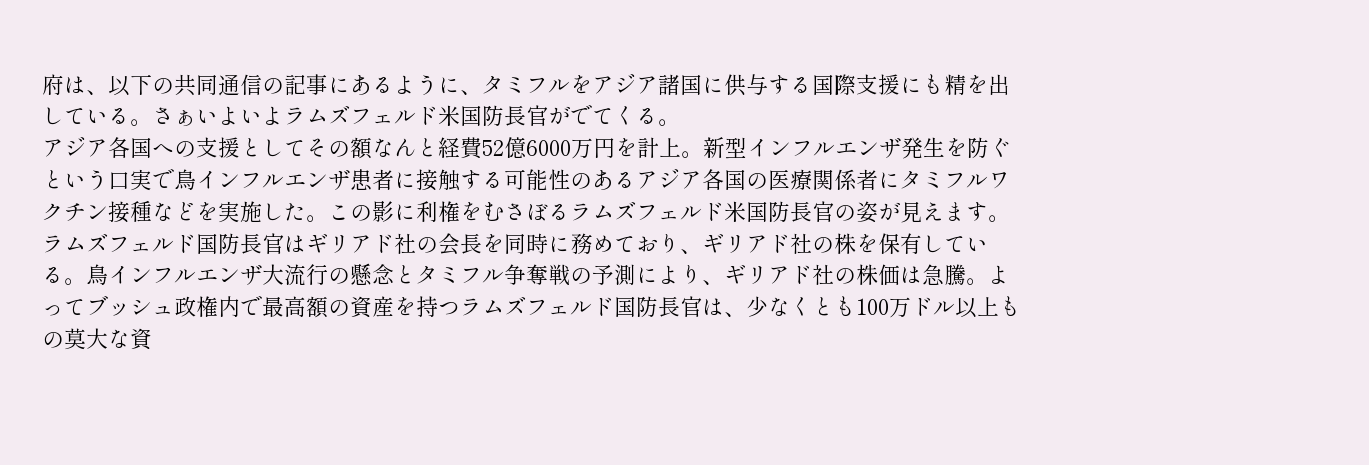府は、以下の共同通信の記事にあるように、タミフルをアジア諸国に供与する国際支援にも精を出している。さぁいよいよラムズフェルド米国防長官がでてくる。
アジア各国への支援としてその額なんと経費52億6000万円を計上。新型インフルエンザ発生を防ぐという口実で鳥インフルエンザ患者に接触する可能性のあるアジア各国の医療関係者にタミフルワクチン接種などを実施した。この影に利権をむさぼるラムズフェルド米国防長官の姿が見えます。
ラムズフェルド国防長官はギリアド社の会長を同時に務めており、ギリアド社の株を保有している。鳥インフルエンザ大流行の懸念とタミフル争奪戦の予測により、ギリアド社の株価は急騰。よってブッシュ政権内で最高額の資産を持つラムズフェルド国防長官は、少なくとも100万ドル以上もの莫大な資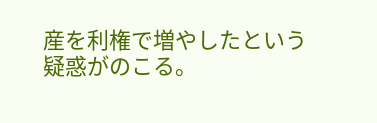産を利権で増やしたという疑惑がのこる。